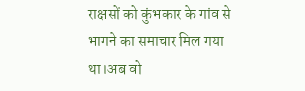राक्षसों को कुंभकार के गांव से भागने का समाचार मिल गया था।अब वो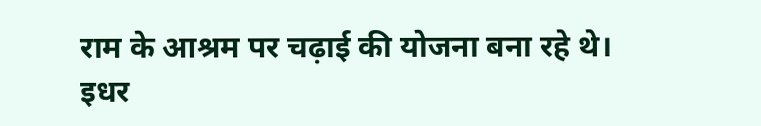राम के आश्रम पर चढ़ाई की योजना बना रहे थे। इधर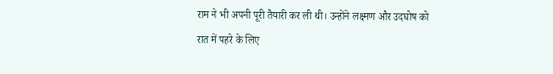राम ने भी अपनी पूरी तैयारी कर ली थी। उन्होंने लक्ष्मण और उदघोष को रात में पहरे के लिए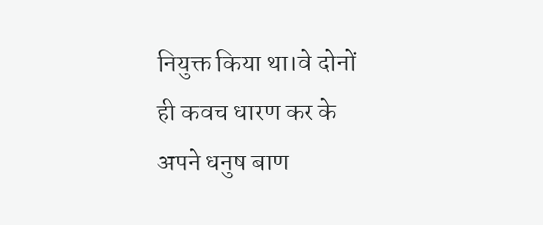नियुक्त किया था।वे दोनों ही कवच धारण कर के अपने धनुष बाण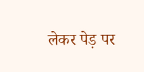लेकर पेड़ पर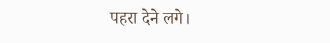पहरा देने लगे।